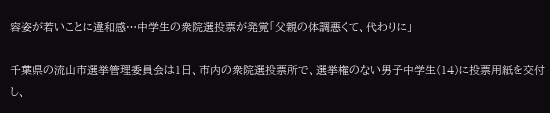容姿が若いことに違和感…中学生の衆院選投票が発覚「父親の体調悪くて、代わりに」

千葉県の流山市選挙管理委員会は1日、市内の衆院選投票所で、選挙権のない男子中学生(14)に投票用紙を交付し、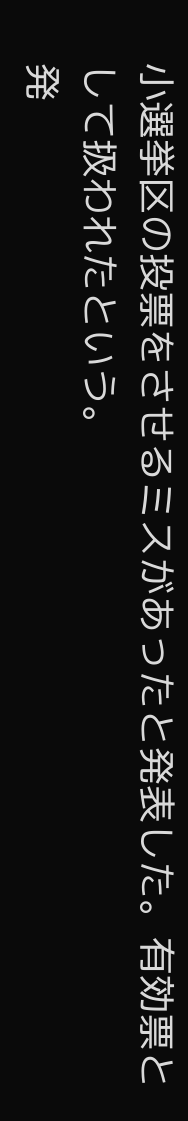小選挙区の投票をさせるミスがあったと発表した。有効票として扱われたという。
発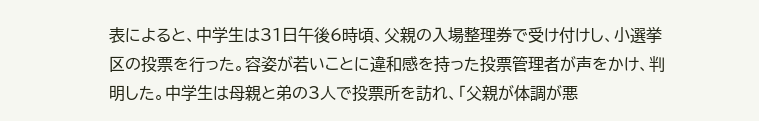表によると、中学生は31日午後6時頃、父親の入場整理券で受け付けし、小選挙区の投票を行った。容姿が若いことに違和感を持った投票管理者が声をかけ、判明した。中学生は母親と弟の3人で投票所を訪れ、「父親が体調が悪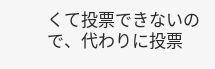くて投票できないので、代わりに投票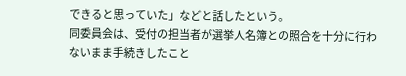できると思っていた」などと話したという。
同委員会は、受付の担当者が選挙人名簿との照合を十分に行わないまま手続きしたこと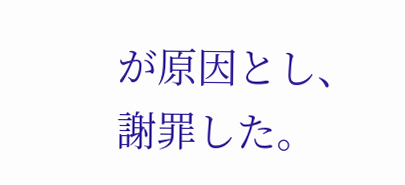が原因とし、謝罪した。